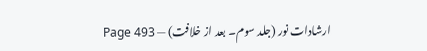ارشادات نور (جلد سوم۔ بعد از خلافت) — Page 493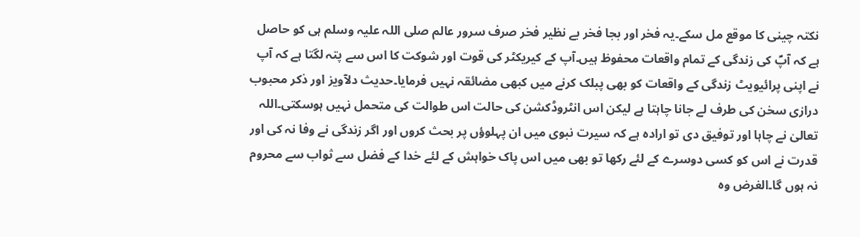نکتہ چینی کا موقع مل سکے۔یہ فخر اور بجا فخر بے نظیر فخر صرف سرور عالم صلی اللہ علیہ وسلم ہی کو حاصل ہے کہ آپؐ کی زندگی کے تمام واقعات محفوظ ہیں۔آپ کے کیریکٹر کی قوت اور شوکت کا اس سے پتہ لگتا ہے کہ آپ نے اپنی پرائیویٹ زندگی کے واقعات کو بھی پبلک کرنے میں کبھی مضائقہ نہیں فرمایا۔حدیث دلآویز اور ذکر محبوب درازی سخن کی طرف لے جانا چاہتا ہے لیکن اس انٹروڈکشن کی حالت اس طوالت کی متحمل نہیں ہوسکتی۔اللہ تعالیٰ نے چاہا اور توفیق دی تو ارادہ ہے کہ سیرت نبوی میں ان پہلوؤں پر بحث کروں اور اگر زندگی نے وفا نہ کی اور قدرت نے اس کو کسی دوسرے کے لئے رکھا تو بھی میں اس پاک خواہش کے لئے خدا کے فضل سے ثواب سے محروم نہ ہوں گا۔الغرض وہ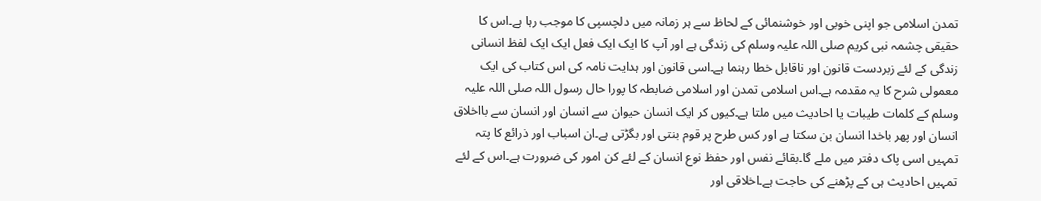تمدن اسلامی جو اپنی خوبی اور خوشنمائی کے لحاظ سے ہر زمانہ میں دلچسپی کا موجب رہا ہے۔اس کا حقیقی چشمہ نبی کریم صلی اللہ علیہ وسلم کی زندگی ہے اور آپ کا ایک ایک فعل ایک ایک لفظ انسانی زندگی کے لئے زبردست قانون اور ناقابل خطا رہنما ہے۔اسی قانون اور ہدایت نامہ کی اس کتاب کی ایک معمولی شرح کا یہ مقدمہ ہے۔اس اسلامی تمدن اور اسلامی ضابطہ کا پورا حال رسول اللہ صلی اللہ علیہ وسلم کے کلمات طیبات یا احادیث میں ملتا ہے۔کیوں کر ایک انسان حیوان سے انسان اور انسان سے بااخلاق انسان اور پھر باخدا انسان بن سکتا ہے اور کس طرح پر قوم بنتی اور بگڑتی ہے۔ان اسباب اور ذرائع کا پتہ تمہیں اسی پاک دفتر میں ملے گا۔بقائے نفس اور حفظ نوع انسان کے لئے کن امور کی ضرورت ہے۔اس کے لئے تمہیں احادیث ہی کے پڑھنے کی حاجت ہے۔اخلاقی اور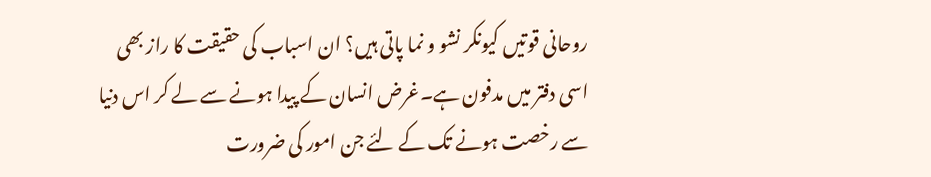روحانی قوتیں کیونکر نشو و نما پاتی ہیں؟ ان اسباب کی حقیقت کا راز بھی اسی دفتر میں مدفون ہے۔غرض انسان کے پیدا ہونے سے لے کر اس دنیا سے رخصت ہونے تک کے لئے جن امور کی ضرورت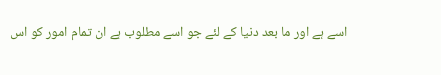اسے ہے اور ما بعد دنیا کے لئے جو اسے مطلوب ہے ان تمام امور کو اس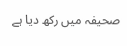صحیفہ میں رکھ دیا ہے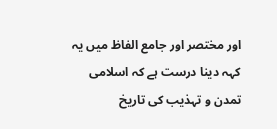اور مختصر اور جامع الفاظ میں یہ کہہ دینا درست ہے کہ اسلامی تمدن و تہذیب کی تاریخ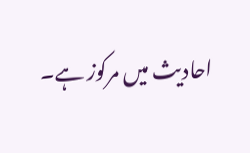احادیث میں مرکوز ہے۔